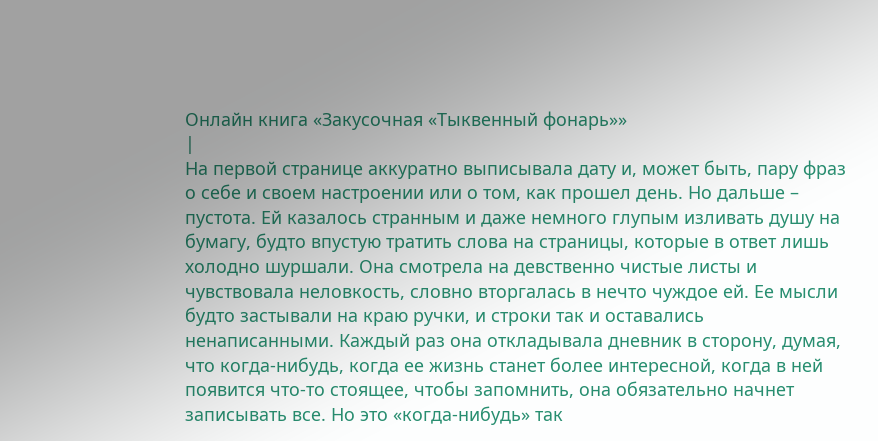Онлайн книга «Закусочная «Тыквенный фонарь»»
|
На первой странице аккуратно выписывала дату и, может быть, пару фраз о себе и своем настроении или о том, как прошел день. Но дальше – пустота. Ей казалось странным и даже немного глупым изливать душу на бумагу, будто впустую тратить слова на страницы, которые в ответ лишь холодно шуршали. Она смотрела на девственно чистые листы и чувствовала неловкость, словно вторгалась в нечто чуждое ей. Ее мысли будто застывали на краю ручки, и строки так и оставались ненаписанными. Каждый раз она откладывала дневник в сторону, думая, что когда-нибудь, когда ее жизнь станет более интересной, когда в ней появится что-то стоящее, чтобы запомнить, она обязательно начнет записывать все. Но это «когда-нибудь» так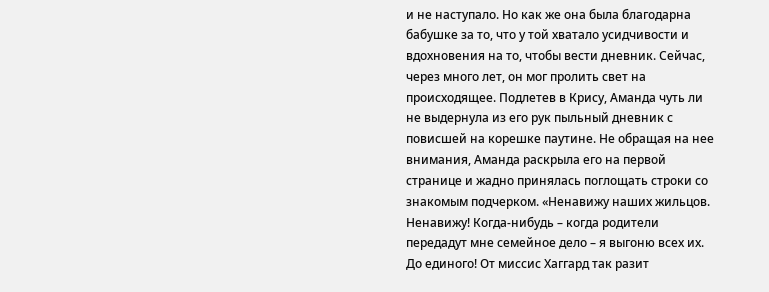и не наступало. Но как же она была благодарна бабушке за то, что у той хватало усидчивости и вдохновения на то, чтобы вести дневник. Сейчас, через много лет, он мог пролить свет на происходящее. Подлетев в Крису, Аманда чуть ли не выдернула из его рук пыльный дневник с повисшей на корешке паутине. Не обращая на нее внимания, Аманда раскрыла его на первой странице и жадно принялась поглощать строки со знакомым подчерком. «Ненавижу наших жильцов. Ненавижу! Когда-нибудь – когда родители передадут мне семейное дело – я выгоню всех их. До единого! От миссис Хаггард так разит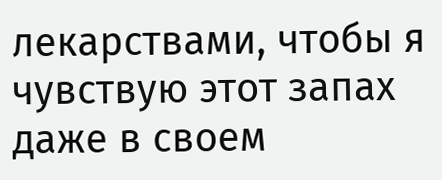лекарствами, чтобы я чувствую этот запах даже в своем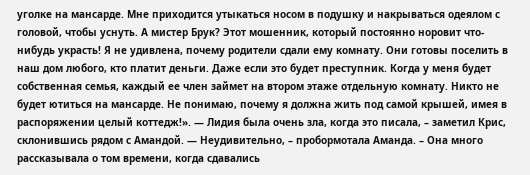уголке на мансарде. Мне приходится утыкаться носом в подушку и накрываться одеялом с головой, чтобы уснуть. А мистер Брук? Этот мошенник, который постоянно норовит что-нибудь украсть! Я не удивлена, почему родители сдали ему комнату. Они готовы поселить в наш дом любого, кто платит деньги. Даже если это будет преступник. Когда у меня будет собственная семья, каждый ее член займет на втором этаже отдельную комнату. Никто не будет ютиться на мансарде. Не понимаю, почему я должна жить под самой крышей, имея в распоряжении целый коттедж!». — Лидия была очень зла, когда это писала, – заметил Крис, склонившись рядом с Амандой. — Неудивительно, – пробормотала Аманда. – Она много рассказывала о том времени, когда сдавались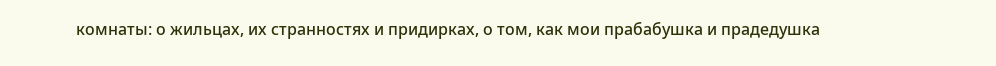комнаты: о жильцах, их странностях и придирках, о том, как мои прабабушка и прадедушка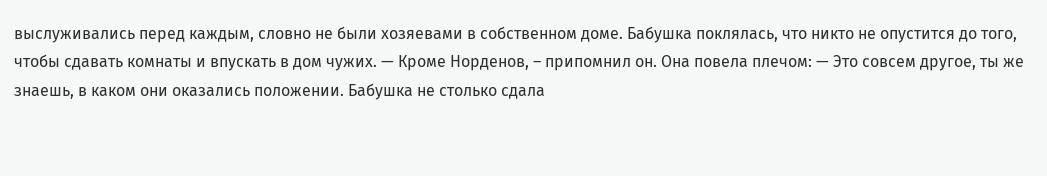выслуживались перед каждым, словно не были хозяевами в собственном доме. Бабушка поклялась, что никто не опустится до того, чтобы сдавать комнаты и впускать в дом чужих. — Кроме Норденов, – припомнил он. Она повела плечом: — Это совсем другое, ты же знаешь, в каком они оказались положении. Бабушка не столько сдала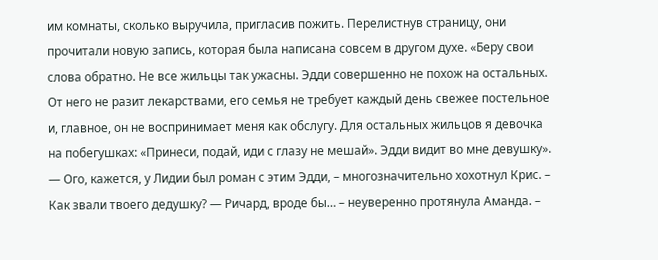им комнаты, сколько выручила, пригласив пожить. Перелистнув страницу, они прочитали новую запись, которая была написана совсем в другом духе. «Беру свои слова обратно. Не все жильцы так ужасны. Эдди совершенно не похож на остальных. От него не разит лекарствами, его семья не требует каждый день свежее постельное и, главное, он не воспринимает меня как обслугу. Для остальных жильцов я девочка на побегушках: «Принеси, подай, иди с глазу не мешай». Эдди видит во мне девушку». — Ого, кажется, у Лидии был роман с этим Эдди, – многозначительно хохотнул Крис. – Как звали твоего дедушку? — Ричард, вроде бы… – неуверенно протянула Аманда. –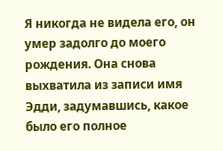Я никогда не видела его, он умер задолго до моего рождения. Она снова выхватила из записи имя Эдди, задумавшись, какое было его полное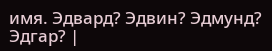имя. Эдвард? Эдвин? Эдмунд? Эдгар? |